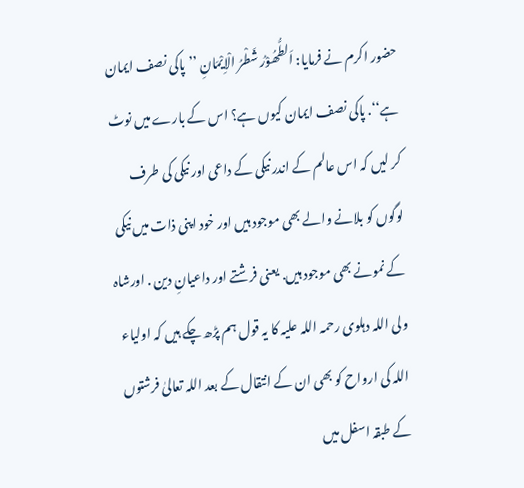حضور اکرم نے فرمایا: اَلطُّھُوْرُ شَطْرُ الْاِیْمَانِ ’’پاکی نصف ایمان ہے‘‘. پاکی نصف ایمان کیوں ہے؟ اس کے بارے میں نوٹ کر لیں کہ اس عالم کے اندر نیکی کے داعی اور نیکی کی طرف لوگوں کو بلانے والے بھی موجود ہیں اور خود اپنی ذات میں نیکی کے نمونے بھی موجود ہیں. یعنی فرشتے اور داعیانِ دین . اورشاہ ولی اللہ دہلوی رحمہ اللہ علیہ کا یہ قول ہم پڑھ چکے ہیں کہ اولیاء اللہ کی ارواح کو بھی ان کے انتقال کے بعد اللہ تعالیٰ فرشتوں کے طبقہ اسفل میں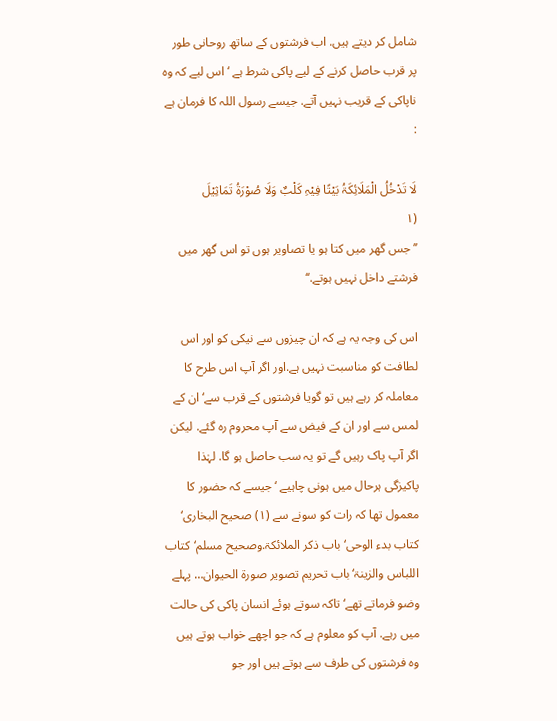شامل کر دیتے ہیں. اب فرشتوں کے ساتھ روحانی طور پر قرب حاصل کرنے کے لیے پاکی شرط ہے ‘اس لیے کہ وہ ناپاکی کے قریب نہیں آتے. جیسے رسول اللہ کا فرمان ہے :

لَا تَدْخُلُ الْمَلَائِکَۃُ بَیْتًا فِیْہِ کَلْبٌ وَلَا صُوْرَۃُ تَمَاثِیْلَ
(۱
’’جس گھر میں کتا ہو یا تصاویر ہوں تو اس گھر میں فرشتے داخل نہیں ہوتے.‘‘

اس کی وجہ یہ ہے کہ ان چیزوں سے نیکی کو اور اس لطافت کو مناسبت نہیں ہے.اور اگر آپ اس طرح کا معاملہ کر رہے ہیں تو گویا فرشتوں کے قرب سے‘ ان کے لمس سے اور ان کے فیض سے آپ محروم رہ گئے. لیکن اگر آپ پاک رہیں گے تو یہ سب حاصل ہو گا. لہٰذا پاکیزگی ہرحال میں ہونی چاہیے ‘جیسے کہ حضور کا معمول تھا کہ رات کو سونے سے (۱) صحیح البخاری‘ کتاب بدء الوحی‘ باب ذکر الملائکۃ.وصحیح مسلم‘کتاب اللباس والزینۃ‘باب تحریم تصویر صورۃ الحیوان… پہلے وضو فرماتے تھے‘ تاکہ سوتے ہوئے انسان پاکی کی حالت میں رہے. آپ کو معلوم ہے کہ جو اچھے خواب ہوتے ہیں وہ فرشتوں کی طرف سے ہوتے ہیں اور جو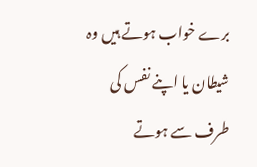برے خواب ہوتے ہیں وہ شیطان یا اپنے نفس کی طرف سے ہوتے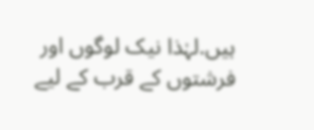ہیں.لہٰذا نیک لوگوں اور فرشتوں کے قرب کے لیے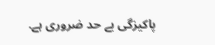پاکیزگی بے حد ضروری ہے.